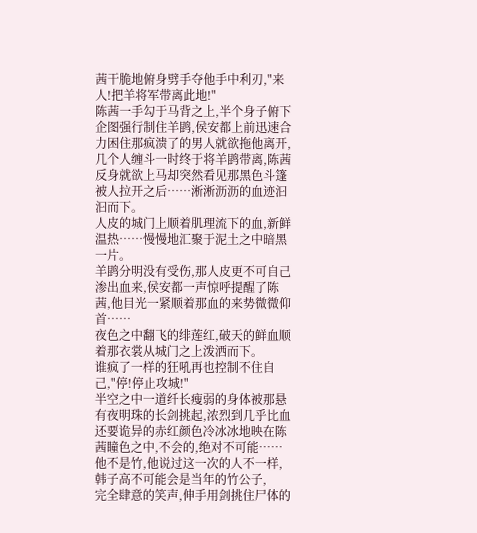茜干脆地俯身劈手夺他手中利刃,"来人!把羊将军带离此地!"
陈茜一手勾于马背之上,半个身子俯下企图强行制住羊鹍,侯安都上前迅速合力困住那疯溃了的男人就欲拖他离开,几个人缠斗一时终于将羊鹍带离,陈茜反身就欲上马却突然看见那黑色斗篷被人拉开之后……淅淅沥沥的血迹汩汩而下。
人皮的城门上顺着肌理流下的血,新鲜温热……慢慢地汇聚于泥土之中暗黑一片。
羊鹍分明没有受伤,那人皮更不可自己渗出血来,侯安都一声惊呼提醒了陈茜,他目光一紧顺着那血的来势微微仰首……
夜色之中翻飞的绯莲红,破天的鲜血顺着那衣裳从城门之上泼洒而下。
谁疯了一样的狂吼再也控制不住自己,"停!停止攻城!"
半空之中一道纤长瘦弱的身体被那悬有夜明珠的长剑挑起,浓烈到几乎比血还要诡异的赤红颜色冷冰冰地映在陈茜瞳色之中,不会的,绝对不可能……他不是竹,他说过这一次的人不一样,韩子高不可能会是当年的竹公子,
完全肆意的笑声,伸手用剑挑住尸体的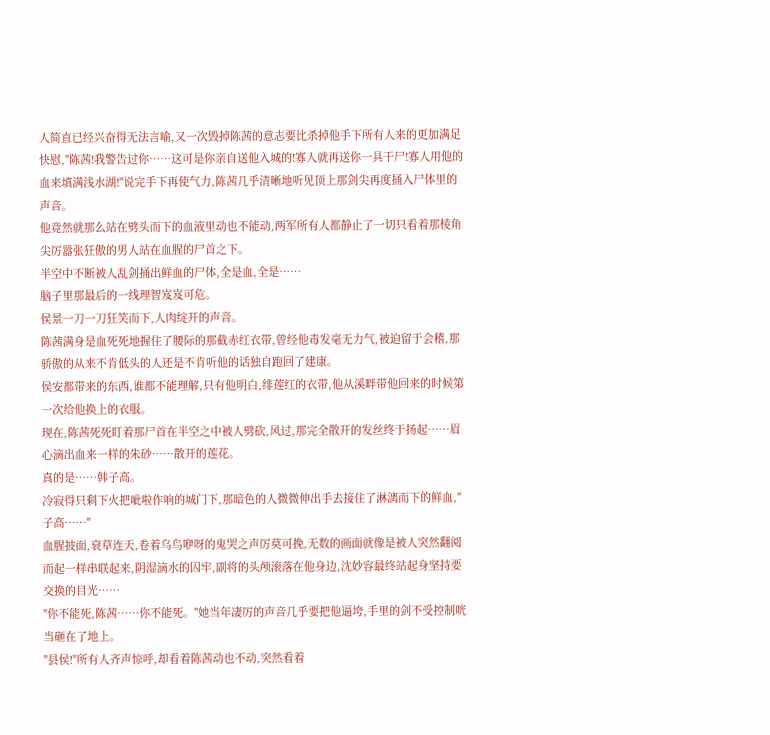人简直已经兴奋得无法言喻,又一次毁掉陈茜的意志要比杀掉他手下所有人来的更加满足快慰,"陈茜!我警告过你……这可是你亲自送他入城的!寡人就再送你一具干尸!寡人用他的血来填满浅水湖!"说完手下再使气力,陈茜几乎清晰地听见顶上那剑尖再度捅入尸体里的声音。
他竟然就那么站在劈头而下的血液里动也不能动,两军所有人都静止了一切只看着那棱角尖厉嚣张狂傲的男人站在血腥的尸首之下。
半空中不断被人乱剑捅出鲜血的尸体,全是血,全是……
脑子里那最后的一线理智岌岌可危。
侯景一刀一刀狂笑而下,人肉绽开的声音。
陈茜满身是血死死地握住了腰际的那截赤红衣带,曾经他毒发毫无力气,被迫留于会稽,那骄傲的从来不肯低头的人还是不肯听他的话独自跑回了建康。
侯安都带来的东西,谁都不能理解,只有他明白,绯莲红的衣带,他从溪畔带他回来的时候第一次给他换上的衣服。
现在,陈茜死死盯着那尸首在半空之中被人劈砍,风过,那完全散开的发丝终于扬起……眉心滴出血来一样的朱砂……散开的莲花。
真的是……韩子高。
冷寂得只剩下火把呲啦作响的城门下,那暗色的人微微伸出手去接住了淋漓而下的鲜血,"子高……"
血腥披面,衰草连天,卷着乌鸟咿呀的鬼哭之声厉莫可挽,无数的画面就像是被人突然翻阅而起一样串联起来,阴湿滴水的囚牢,副将的头颅滚落在他身边,沈妙容最终站起身坚持要交换的目光……
"你不能死,陈茜……你不能死。"她当年凄厉的声音几乎要把他逼垮,手里的剑不受控制咣当砸在了地上。
"县侯!"所有人齐声惊呼,却看着陈茜动也不动,突然看着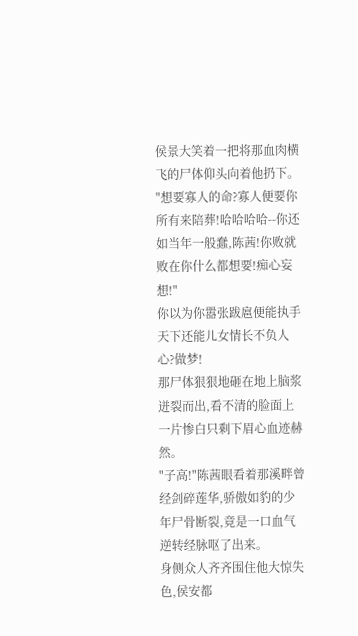侯景大笑着一把将那血肉横飞的尸体仰头向着他扔下。
"想要寡人的命?寡人便要你所有来陪葬!哈哈哈哈--你还如当年一般蠢,陈茜!你败就败在你什么都想要!痴心妄想!"
你以为你嚣张跋扈便能执手天下还能儿女情长不负人心?做梦!
那尸体狠狠地砸在地上脑浆迸裂而出,看不清的脸面上一片惨白只剩下眉心血迹赫然。
"子高!"陈茜眼看着那溪畔曾经剑碎莲华,骄傲如豹的少年尸骨断裂,竟是一口血气逆转经脉呕了出来。
身侧众人齐齐围住他大惊失色,侯安都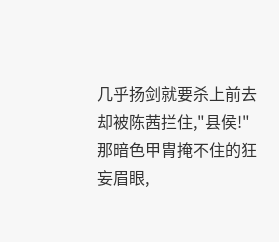几乎扬剑就要杀上前去却被陈茜拦住,"县侯!"那暗色甲胄掩不住的狂妄眉眼,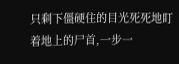只剩下僵硬住的目光死死地盯着地上的尸首,一步一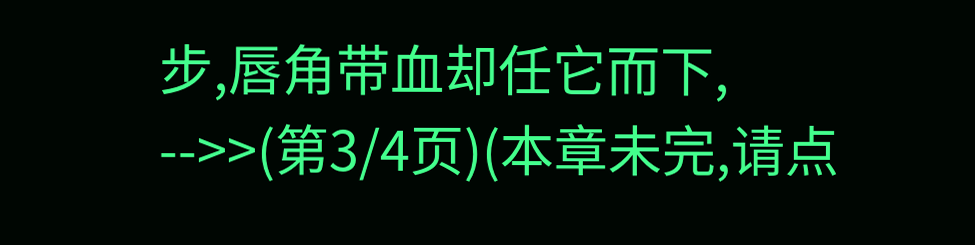步,唇角带血却任它而下,
-->>(第3/4页)(本章未完,请点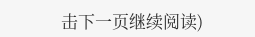击下一页继续阅读)